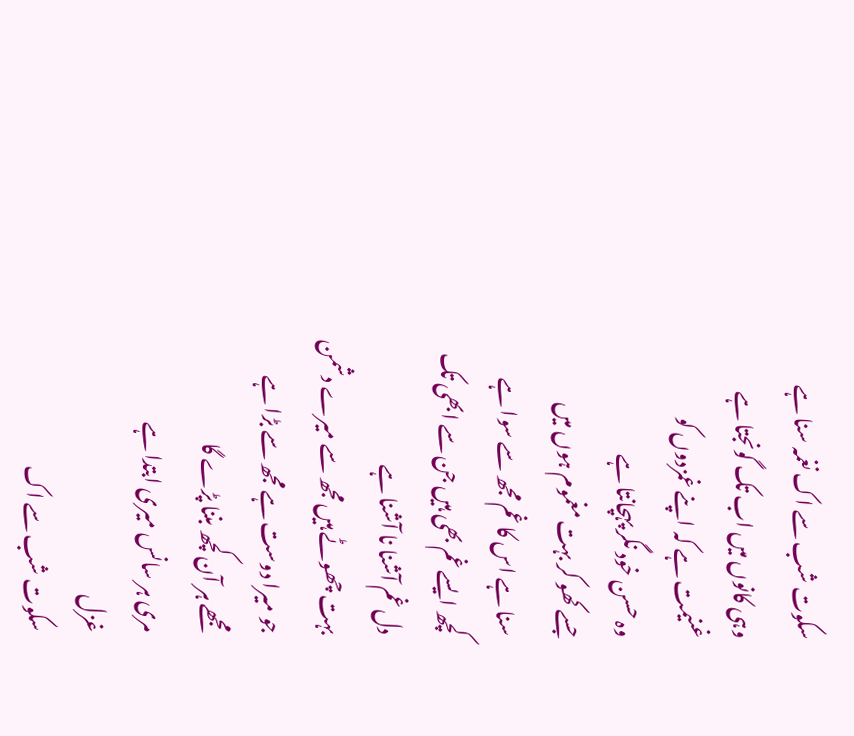سکوت شب سے اک نغمہ سنا ہے
وہی کانوں میں اب تک گونجتا ہے
غنیمت ہے کہ اپنے غمزدوں کو
وہ حسن خود نگر پہچانتا ہے
جسے کھو کر بہت مغموم ہوں میں
سنا ہے اس کا غم مجھ سے سوا ہے
کچھ ایسے غم بھی ہیں جن سے ابھی تک
دل غم آشنا نا آشنا ہے
بہت چھوٹے ہیں مجھ سے میرے دشمن
جو میرا دوست ہے مجھ سے بڑا ہے
مجھے ہر آن کچھ بننا پڑے گا
مری ہر سانس میری ابتدا ہے
غزل
سکوت شب سے اک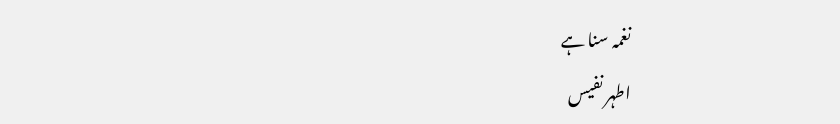نغمہ سنا ہے
اطہر نفیس